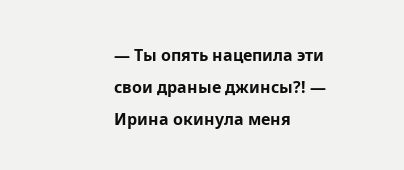— Ты опять нацепила эти свои драные джинсы?! — Ирина окинула меня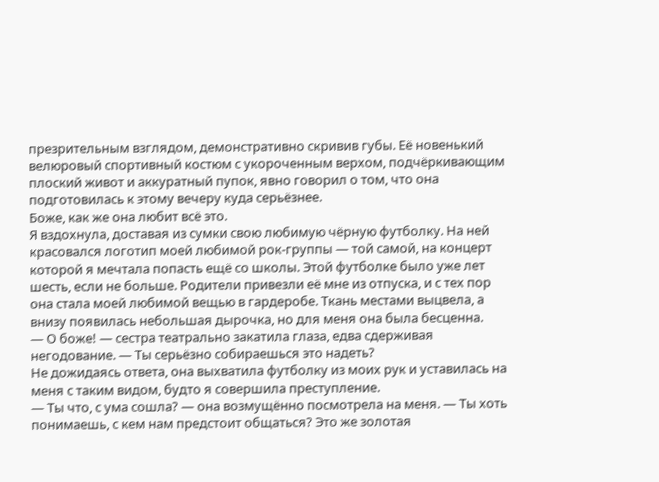презрительным взглядом, демонстративно скривив губы. Её новенький велюровый спортивный костюм с укороченным верхом, подчёркивающим плоский живот и аккуратный пупок, явно говорил о том, что она подготовилась к этому вечеру куда серьёзнее.
Боже, как же она любит всё это.
Я вздохнула, доставая из сумки свою любимую чёрную футболку. На ней красовался логотип моей любимой рок-группы — той самой, на концерт которой я мечтала попасть ещё со школы. Этой футболке было уже лет шесть, если не больше. Родители привезли её мне из отпуска, и с тех пор она стала моей любимой вещью в гардеробе. Ткань местами выцвела, а внизу появилась небольшая дырочка, но для меня она была бесценна.
— О боже! — сестра театрально закатила глаза, едва сдерживая негодование. — Ты серьёзно собираешься это надеть?
Не дожидаясь ответа, она выхватила футболку из моих рук и уставилась на меня с таким видом, будто я совершила преступление.
— Ты что, с ума сошла? — она возмущённо посмотрела на меня. — Ты хоть понимаешь, с кем нам предстоит общаться? Это же золотая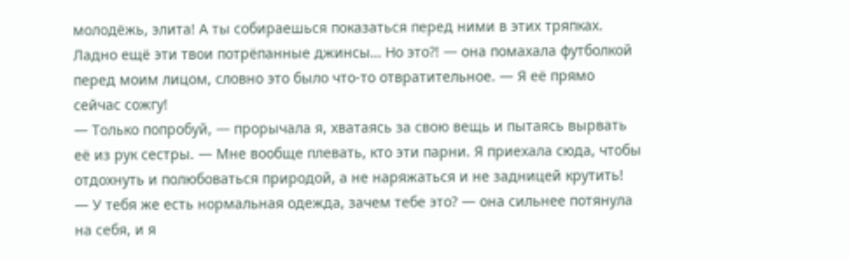молодёжь, элита! А ты собираешься показаться перед ними в этих тряпках. Ладно ещё эти твои потрёпанные джинсы… Но это?! — она помахала футболкой перед моим лицом, словно это было что-то отвратительное. — Я её прямо сейчас сожгу!
— Только попробуй, — прорычала я, хватаясь за свою вещь и пытаясь вырвать её из рук сестры. — Мне вообще плевать, кто эти парни. Я приехала сюда, чтобы отдохнуть и полюбоваться природой, а не наряжаться и не задницей крутить!
— У тебя же есть нормальная одежда, зачем тебе это? — она сильнее потянула на себя, и я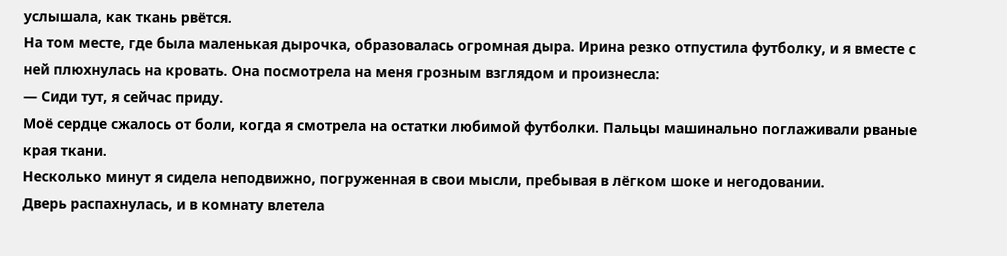услышала, как ткань рвётся.
На том месте, где была маленькая дырочка, образовалась огромная дыра. Ирина резко отпустила футболку, и я вместе с ней плюхнулась на кровать. Она посмотрела на меня грозным взглядом и произнесла:
— Сиди тут, я сейчас приду.
Моё сердце сжалось от боли, когда я смотрела на остатки любимой футболки. Пальцы машинально поглаживали рваные края ткани.
Несколько минут я сидела неподвижно, погруженная в свои мысли, пребывая в лёгком шоке и негодовании.
Дверь распахнулась, и в комнату влетела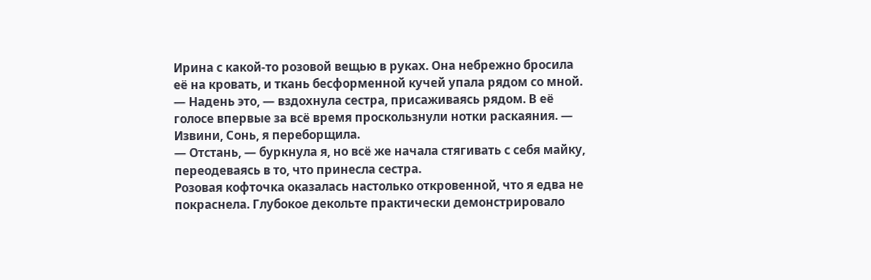Ирина с какой-то розовой вещью в руках. Она небрежно бросила её на кровать, и ткань бесформенной кучей упала рядом со мной.
— Надень это, — вздохнула сестра, присаживаясь рядом. В её голосе впервые за всё время проскользнули нотки раскаяния. — Извини, Сонь, я переборщила.
— Отстань, — буркнула я, но всё же начала стягивать с себя майку, переодеваясь в то, что принесла сестра.
Розовая кофточка оказалась настолько откровенной, что я едва не покраснела. Глубокое декольте практически демонстрировало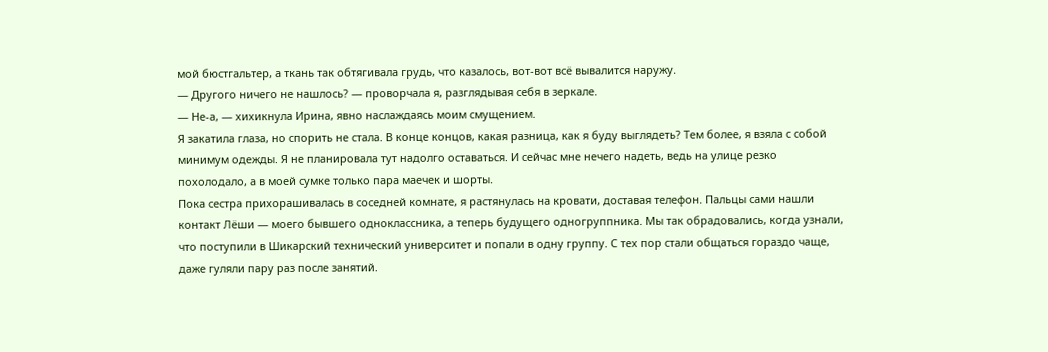мой бюстгальтер, а ткань так обтягивала грудь, что казалось, вот-вот всё вывалится наружу.
— Другого ничего не нашлось? — проворчала я, разглядывая себя в зеркале.
— Не-а, — хихикнула Ирина, явно наслаждаясь моим смущением.
Я закатила глаза, но спорить не стала. В конце концов, какая разница, как я буду выглядеть? Тем более, я взяла с собой минимум одежды. Я не планировала тут надолго оставаться. И сейчас мне нечего надеть, ведь на улице резко похолодало, а в моей сумке только пара маечек и шорты.
Пока сестра прихорашивалась в соседней комнате, я растянулась на кровати, доставая телефон. Пальцы сами нашли контакт Лёши — моего бывшего одноклассника, а теперь будущего одногруппника. Мы так обрадовались, когда узнали, что поступили в Шикарский технический университет и попали в одну группу. С тех пор стали общаться гораздо чаще, даже гуляли пару раз после занятий.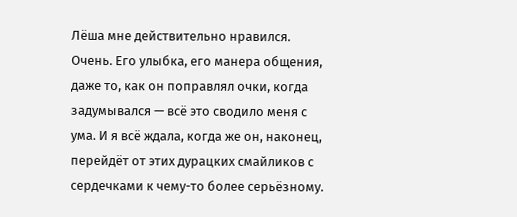Лёша мне действительно нравился. Очень. Его улыбка, его манера общения, даже то, как он поправлял очки, когда задумывался — всё это сводило меня с ума. И я всё ждала, когда же он, наконец, перейдёт от этих дурацких смайликов с сердечками к чему-то более серьёзному.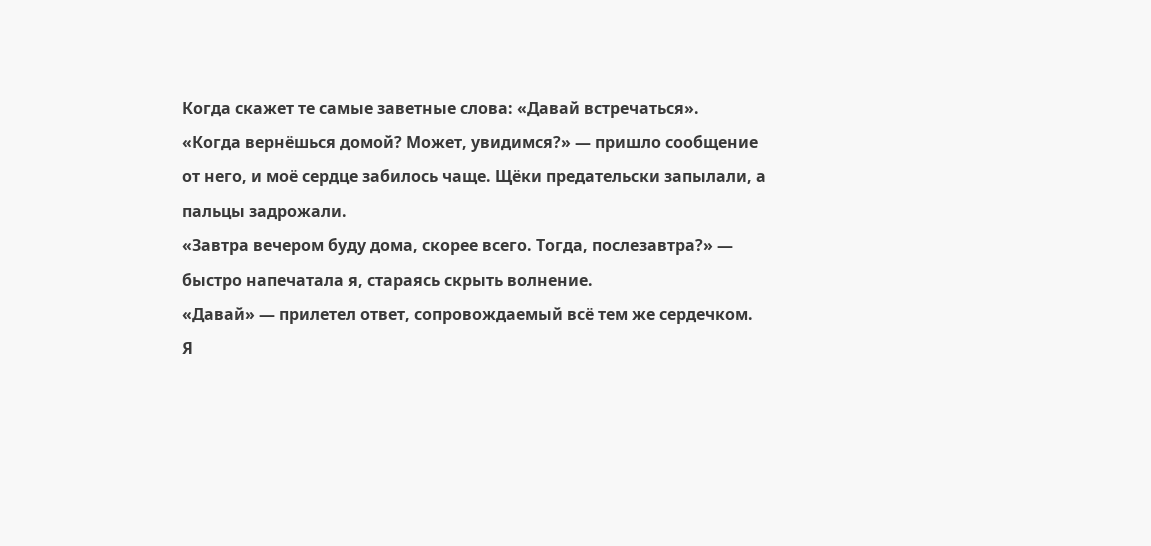Когда скажет те самые заветные слова: «Давай встречаться».
«Когда вернёшься домой? Может, увидимся?» — пришло сообщение от него, и моё сердце забилось чаще. Щёки предательски запылали, а пальцы задрожали.
«Завтра вечером буду дома, скорее всего. Тогда, послезавтра?» — быстро напечатала я, стараясь скрыть волнение.
«Давай» — прилетел ответ, сопровождаемый всё тем же сердечком.
Я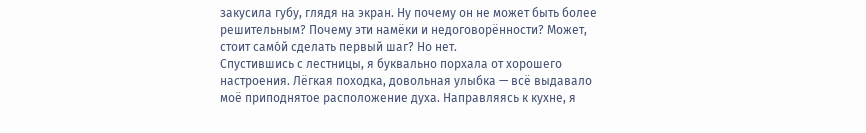закусила губу, глядя на экран. Ну почему он не может быть более решительным? Почему эти намёки и недоговорённости? Может, стоит само́й сделать первый шаг? Но нет.
Спустившись с лестницы, я буквально порхала от хорошего настроения. Лёгкая походка, довольная улыбка — всё выдавало моё приподнятое расположение духа. Направляясь к кухне, я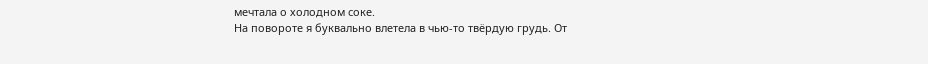мечтала о холодном соке.
На повороте я буквально влетела в чью-то твёрдую грудь. От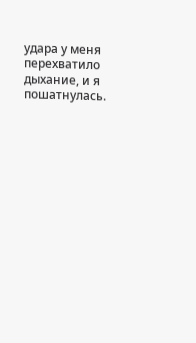удара у меня перехватило дыхание, и я пошатнулась.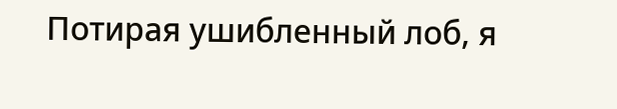Потирая ушибленный лоб, я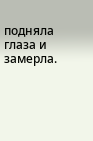подняла глаза и замерла.